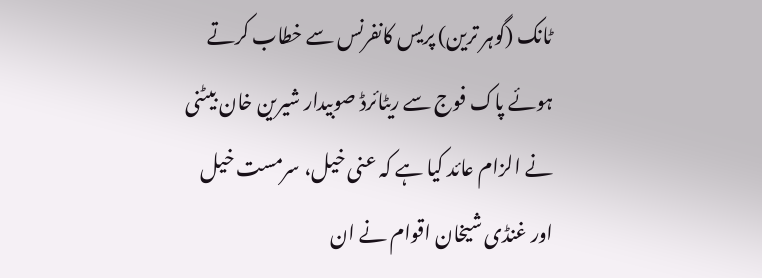ٹانک (گوہر ترین) پریس کانفرنس سے خطاب کرتے ہوئے پاک فوج سے ریٹائرڈ صوبیدار شیرین خان بیٹنی نے الزام عائد کیا ہے کہ عنی خیل، سرمست خیل اور غنڈی شیخان اقوام نے ان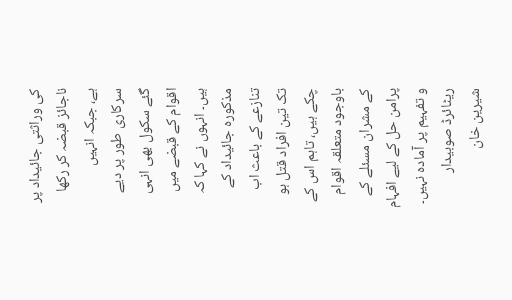کی وراثتی جائیداد پر ناجائز قبضہ کر رکھا ہے، جبکہ انہیں سرکاری طور پر دیے گئے سکول بھی انہی اقوام کے قبضے میں ہیں۔ انہوں نے کہا کہ مذکورہ جائیداد کے تنازعے کے باعث اب تک تین افراد قتل ہو چکے ہیں، تاہم اس کے باوجود متعلقہ اقوام کے مشران مسئلے کے پرامن حل کے لیے افہام و تفہیم پر آمادہ نہیں۔
ریٹائرڈ صوبیدار شیرین خان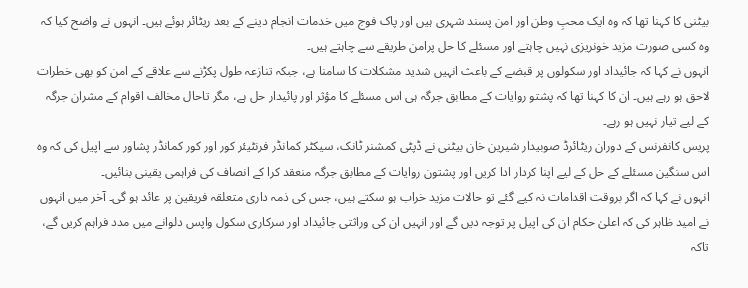بیٹنی کا کہنا تھا کہ وہ ایک محبِ وطن اور امن پسند شہری ہیں اور پاک فوج میں خدمات انجام دینے کے بعد ریٹائر ہوئے ہیں۔ انہوں نے واضح کیا کہ وہ کسی صورت مزید خونریزی نہیں چاہتے اور مسئلے کا حل پرامن طریقے سے چاہتے ہیں۔
انہوں نے کہا کہ جائیداد اور سکولوں پر قبضے کے باعث انہیں شدید مشکلات کا سامنا ہے، جبکہ تنازعہ طول پکڑنے سے علاقے کے امن کو بھی خطرات لاحق ہو رہے ہیں۔ ان کا کہنا تھا کہ پشتو روایات کے مطابق جرگہ ہی اس مسئلے کا مؤثر اور پائیدار حل ہے، مگر تاحال مخالف اقوام کے مشران جرگہ کے لیے تیار نہیں ہو رہے۔
پریس کانفرنس کے دوران ریٹائرڈ صوبیدار شیرین خان بیٹنی نے ڈپٹی کمشنر ٹانک، سیکٹر کمانڈر فرنٹیئر کور اور کور کمانڈر پشاور سے اپیل کی کہ وہ اس سنگین مسئلے کے حل کے لیے اپنا کردار ادا کریں اور پشتون روایات کے مطابق جرگہ منعقد کرا کے انصاف کی فراہمی یقینی بنائیں۔
انہوں نے کہا کہ اگر بروقت اقدامات نہ کیے گئے تو حالات مزید خراب ہو سکتے ہیں، جس کی ذمہ داری متعلقہ فریقین پر عائد ہو گی۔ آخر میں انہوں نے امید ظاہر کی کہ اعلیٰ حکام ان کی اپیل پر توجہ دیں گے اور انہیں ان کی وراثتی جائیداد اور سرکاری سکول واپس دلوانے میں مدد فراہم کریں گے، تاکہ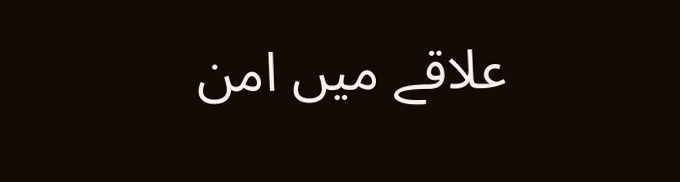علاقے میں امن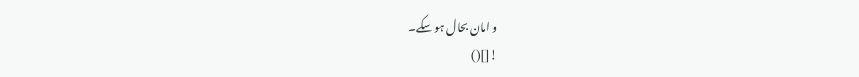و امان بحال ہو سکے۔
![]()